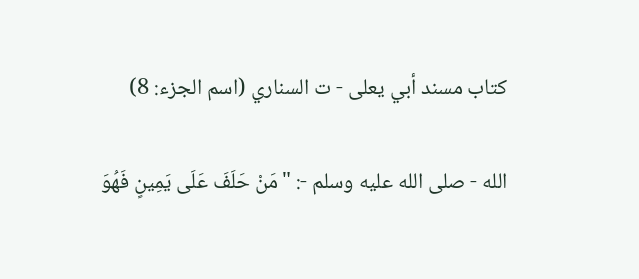كتاب مسند أبي يعلى - ت السناري (اسم الجزء: 8)

الله - صلى الله عليه وسلم -: "مَنْ حَلَفَ عَلَى يَمِينٍ فَهُوَ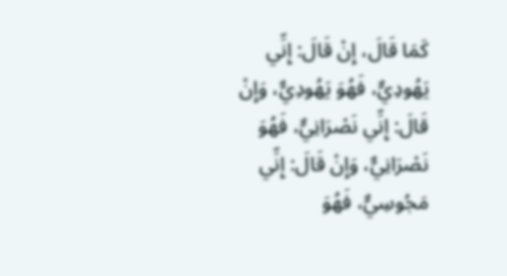كَمَا قَالَ، إِنْ قَالَ: إِنِّي يَهُودِيٌّ، فَهُوَ يَهُودِيٌّ، وَإِنْ قَالَ: إِنِّي نَصْرَانِيٌّ، فَهُوَ نَصْرَانِيٌّ، وَإِنْ قَالَ: إِنِّي مَجُوسِيٌّ، فَهُوَ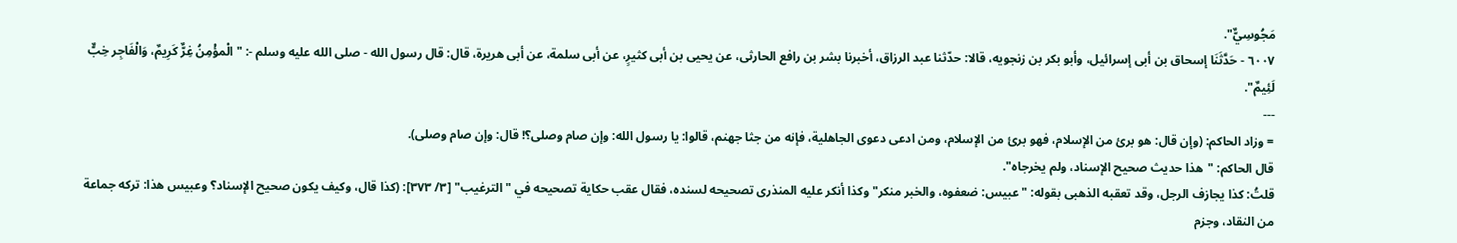مَجُوسِيٌّ".
٦٠٠٧ - حَدَّثَنَا إسحاق بن أبى إسرائيل، وأبو بكر بن زنجويه، قالا: حدّثنا عبد الرزاق، أخبرنا بشر بن رافع الحارثى، عن يحيى بن أبى كثيرٍ، عن أبى سلمة، عن أبى هريرة، قال: قال رسول الله - صلى الله عليه وسلم -: "الْمؤْمِنُ غِرٌّ كَرِيمٌ، وَالْفَاجِر خِبٌّ لَئِيمٌ".
---
= وزاد الحاكم: (وإن قال: هو برئ من الإسلام، فهو برئ من الإسلام، ومن ادعى دعوى الجاهلية، فإنه من جثا جهنم، قالوا: يا رسول الله: وإن صام وصلى؟! قال: وإن صام وصلى).
قال الحاكم: "هذا حديث صحيح الإسناد، ولم يخرجاه".
قلتُ: كذا يجازف الرجل، وقد تعقبه الذهبى بقوله: "عبيس: ضعفوه، والخبر منكر" وكذا أنكر عليه المنذرى تصحيحه لسنده، فقال عقب حكاية تصحيحه في "الترغيب" [٣/ ٣٧٣]: (كذا قال، وكيف يكون صحيح الإسناد؟ وعبيس هذا: تركه جماعة من النقاد، وجزم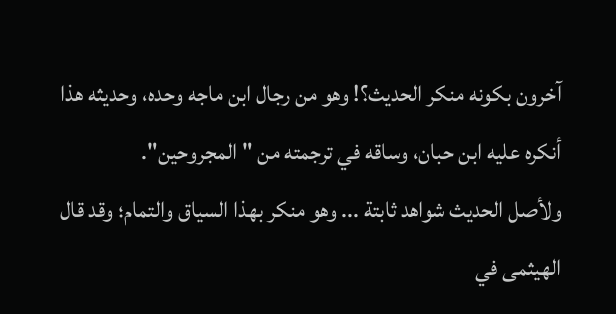آخرون بكونه منكر الحديث؟! وهو من رجال ابن ماجه وحده، وحديثه هذا أنكره عليه ابن حبان، وساقه في ترجمته من "المجروحين".
ولأصل الحديث شواهد ثابتة ... وهو منكر بهذا السياق والتمام؛ وقد قال الهيثمى في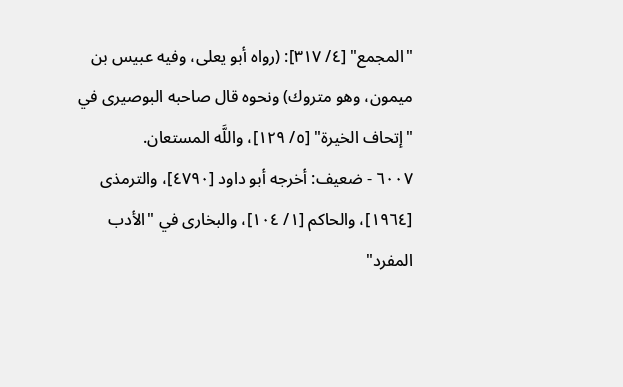"المجمع" [٤/ ٣١٧]: (رواه أبو يعلى، وفيه عبيس بن ميمون، وهو متروك) ونحوه قال صاحبه البوصيرى في "إتحاف الخيرة" [٥/ ١٢٩]، واللَّه المستعان.
٦٠٠٧ - ضعيف: أخرجه أبو داود [٤٧٩٠]، والترمذى [١٩٦٤]، والحاكم [١/ ١٠٤]، والبخارى في "الأدب المفرد"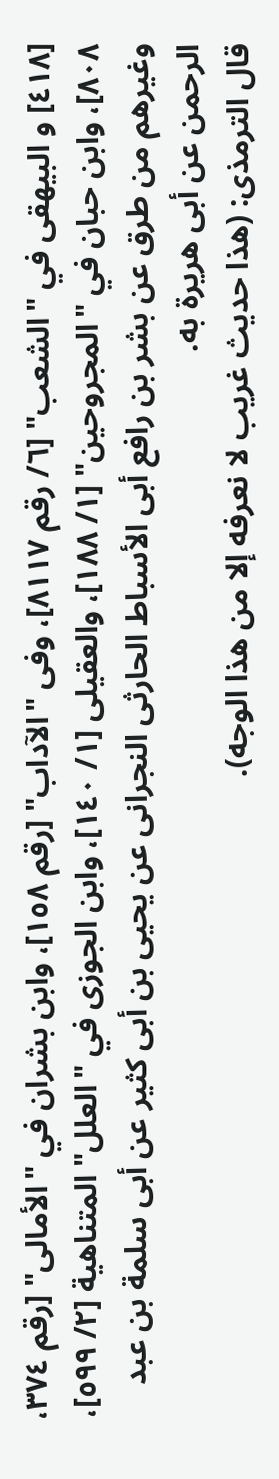[٤١٨] و البيهقى في "الشعب" [٦/ رقم ٨١١٧]، وفى "الآداب" [رقم ١٥٨]، وابن بشران في "الأمالى" [رقم ٣٧٤، ٨٠٨]، وابن حبان في "المجروحين" [١/ ١٨٨]، والعقيلى [١/ ١٤٠]، وابن الجوزى في "العلل" المتناهية [٢/ ٥٩٩]، وغيرهم من طرق عن بشر بن رافع أبى الأسباط الحارثى النجرانى عن يحيى بن أبى كثير عن أبى سلمة بن عبد الرحمن عن أبى هريرة به.
قال الترمذى: (هذا حديث غريب لا نعرفه إلا من هذا الوجه).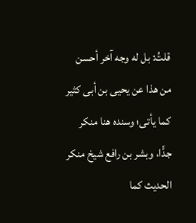قلتُ: بل له وجه آخر أحسن من هذا عن يحيى بن أبى كثير كما يأتى؛ وسنده هنا منكر جدًّا، وبشر بن رافع شيخ منكر الحديث كما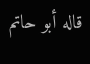قاله أبو حاتم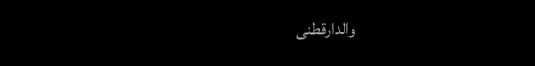والدارقطنى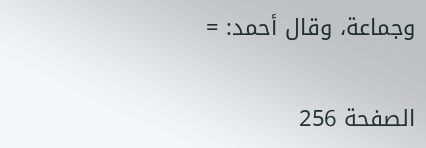وجماعة، وقال أحمد: =

الصفحة 256